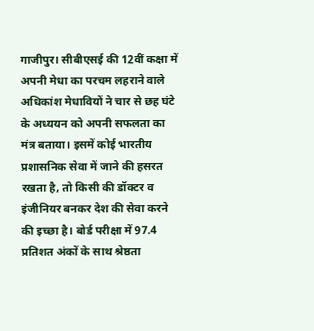गाजीपुर। सीबीएसई की 12वीं कक्षा में अपनी मेधा का परचम लहराने वाले अधिकांश मेधावियों ने चार से छह घंटे के अध्ययन को अपनी सफलता का मंत्र बताया। इसमें कोई भारतीय प्रशासनिक सेवा में जाने की हसरत रखता है, तो किसी की डॉक्टर व इंजीनियर बनकर देश की सेवा करने की इच्छा है। बोर्ड परीक्षा में 97.4 प्रतिशत अंकों के साथ श्रेष्ठता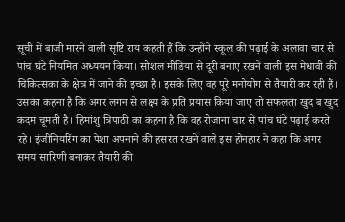सूची में बाजी मारने वाली सृष्टि राय कहती हैं कि उन्होंने स्कूल की पढ़ाई के अलावा चार से पांच घंटे नियमित अध्ययन किया। सोशल मीडिया से दूरी बनाए रखने वाली इस मेधावी की चिकित्सका के क्षेत्र में जाने की इच्छा है। इसके लिए वह पूरे मनोयोग से तैयारी कर रही हैं। उसका कहना है कि अगर लगन से लक्ष्य के प्रति प्रयास किया जाए तो सफलता खुद ब खुद कदम चूमती है। हिमांशु त्रिपाठी का कहना है कि वह रोजाना चार से पांच घंटे पढ़ाई करते रहे। इंजीनियरिंग का पेशा अपनाने की हसरत रखने वाले इस होनहार ने कहा कि अगर समय सारिणी बनाकर तैयारी की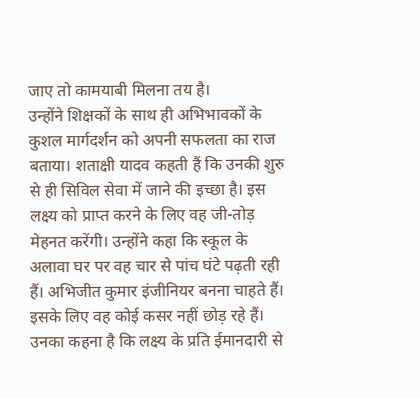जाए तो कामयाबी मिलना तय है।
उन्होंने शिक्षकों के साथ ही अभिभावकों के कुशल मार्गदर्शन को अपनी सफलता का राज बताया। शताक्षी यादव कहती हैं कि उनकी शुरु से ही सिविल सेवा में जाने की इच्छा है। इस लक्ष्य को प्राप्त करने के लिए वह जी-तोड़ मेहनत करेंगी। उन्होंने कहा कि स्कूल के अलावा घर पर वह चार से पांच घंटे पढ़ती रही हैं। अभिजीत कुमार इंजीनियर बनना चाहते हैं। इसके लिए वह कोई कसर नहीं छोड़ रहे हैं। उनका कहना है कि लक्ष्य के प्रति ईमानदारी से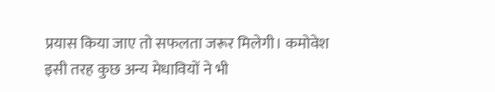प्रयास किया जाए तो सफलता जरूर मिलेगी। कमोवेश इसी तरह कुछ अन्य मेधावियों ने भी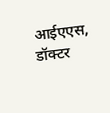आईएएस, डॉक्टर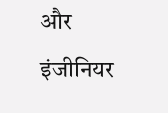और इंजीनियर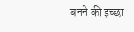बनने की इच्छा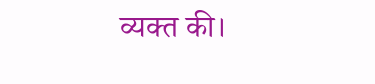व्यक्त की।